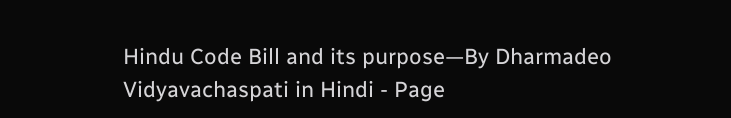Hindu Code Bill and its purpose—By Dharmadeo Vidyavachaspati in Hindi - Page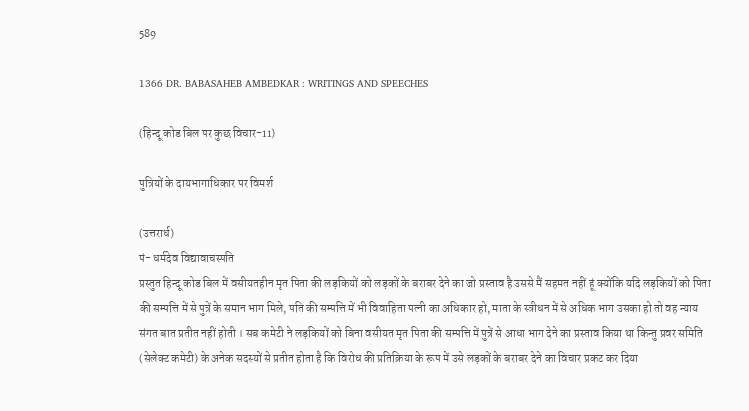589

1366 DR. BABASAHEB AMBEDKAR : WRITINGS AND SPEECHES

(हिन्दू कोड बिल पर कुछ विचार-11)

पुत्रियों के दायभागाधिकार पर विमर्श

(उत्तरार्ध)
पं- धर्मदेव विद्यावाचस्पति
प्रस्तुत हिन्दू कोड बिल में वसीयतहीन मृत पिता की लड़कियों को लड़कों के बराबर देने का जो प्रस्ताव है उससे मैं सहमत नहीं हूं क्योंकि यदि लड़कियों को पिता की सम्पत्ति में से पुत्रें के समान भाग मिले, पति की सम्पत्ति में भी विवाहिता पत्नी का अधिकार हो, माता के स्त्रीधन में से अधिक भाग उसका हो तो वह न्याय संगत बात प्रतीत नहीं होती । सब कमेटी ने लड़कियों को बिना वसीयत मृत पिता की सम्पत्ति में पुत्रें से आधा भाग देने का प्रस्ताव किया था किन्तु प्रवर समिति (सेलेक्ट कमेटी) के अनेक सदस्यों से प्रतीत होता है कि विरोध की प्रतिक्रिया के रूप में उसे लड़कों के बराबर देने का विचार प्रकट कर दिया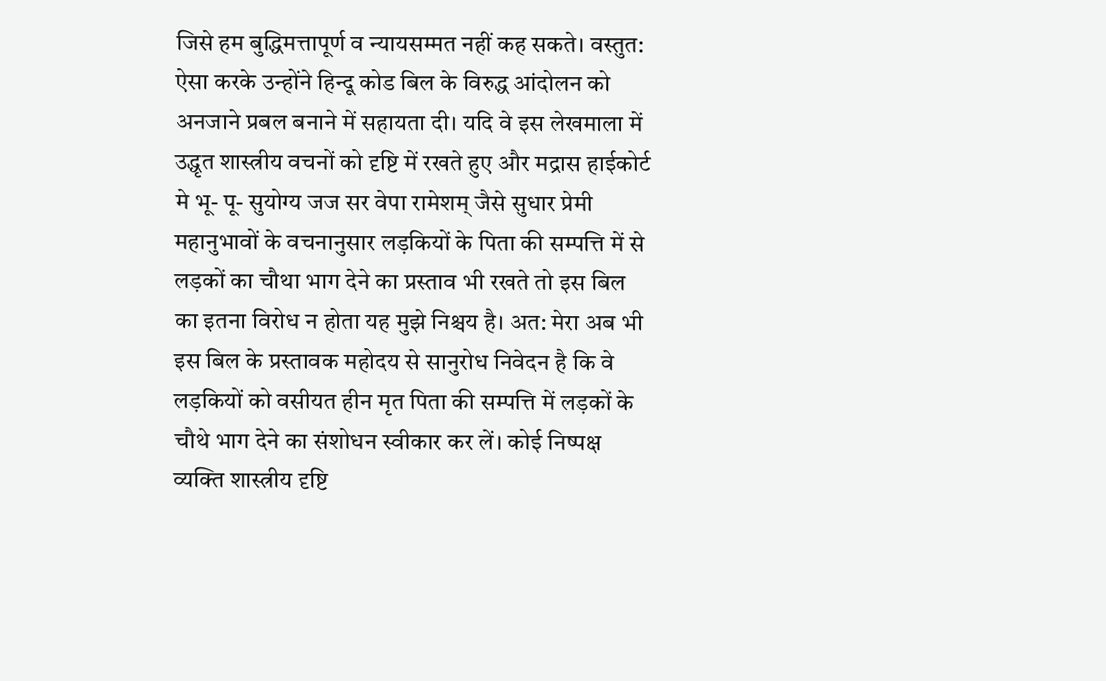जिसे हम बुद्धिमत्तापूर्ण व न्यायसम्मत नहीं कह सकते। वस्तुत: ऐसा करके उन्होंने हिन्दू कोड बिल के विरुद्ध आंदोलन को अनजाने प्रबल बनाने में सहायता दी। यदि वे इस लेखमाला में उद्धृत शास्त्रीय वचनों को दृष्टि में रखते हुए और मद्रास हाईकोर्ट मे भू- पू- सुयोग्य जज सर वेपा रामेशम् जैसे सुधार प्रेमी महानुभावों के वचनानुसार लड़कियों के पिता की सम्पत्ति में से लड़कों का चौथा भाग देने का प्रस्ताव भी रखते तो इस बिल का इतना विरोध न होता यह मुझे निश्चय है। अत: मेरा अब भी इस बिल के प्रस्तावक महोदय से सानुरोध निवेदन है कि वे लड़कियों को वसीयत हीन मृत पिता की सम्पत्ति में लड़कों के चौथे भाग देने का संशोधन स्वीकार कर लें। कोई निष्पक्ष व्यक्ति शास्त्रीय दृष्टि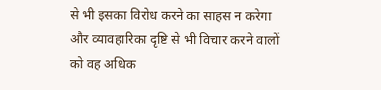से भी इसका विरोध करने का साहस न करेगा और व्यावहारिका दृष्टि से भी विचार करने वालों को वह अधिक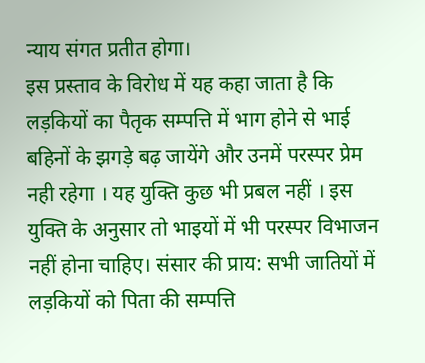न्याय संगत प्रतीत होगा।
इस प्रस्ताव के विरोध में यह कहा जाता है कि लड़कियों का पैतृक सम्पत्ति में भाग होने से भाई बहिनों के झगड़े बढ़ जायेंगे और उनमें परस्पर प्रेम नही रहेगा । यह युक्ति कुछ भी प्रबल नहीं । इस युक्ति के अनुसार तो भाइयों में भी परस्पर विभाजन नहीं होना चाहिए। संसार की प्राय: सभी जातियों में लड़कियों को पिता की सम्पत्ति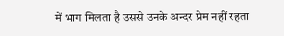में भाग मिलता है उससे उनके अन्दर प्रेम नहीं रहता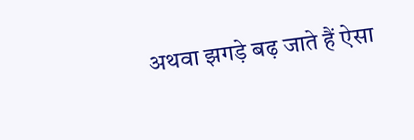अथवा झगड़े बढ़ जाते हैं ऐसा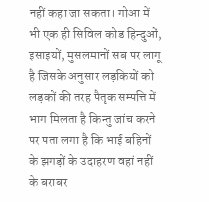नहीं कहा जा सकता। गोआ में भी एक ही सिविल कोड हिन्दुओं, इसाइयों, मुसलमानों सब पर लागू है जिसके अनुसार लड़कियों को लड़कों की तरह पैतृक सम्पत्ति में भाग मिलता है किन्तु जांच करने पर पता लगा है कि भाई बहिनों के झगड़ों के उदाहरण वहां नहीं के बराबर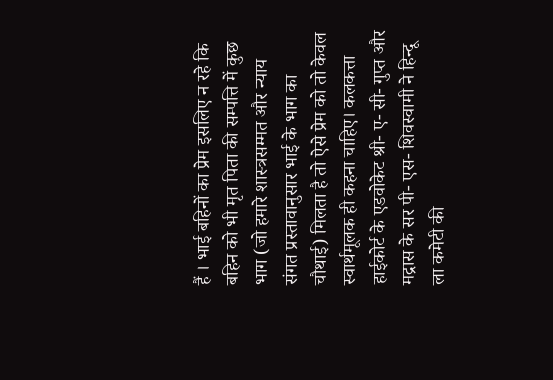हैं । भाई बहिनों का प्रेम इसलिए न रहे कि बहिन को भी मृत पिता की सम्पत्ति में कुछ भाग (जो हमारे शास्त्रसम्मत और न्याय संगत प्रस्तावानुसार भाई के भाग का चौथाई) मिलता है तो ऐसे प्रेम को तो केवल स्वार्थमूलक ही कहना चाहिए। कलकत्ता हाईकोर्ट के एडवोकेट श्री- ए- सी- गुप्त और मद्रास के सर पी- एस- शिवस्वामी ने हिन्दू ला कमेटी की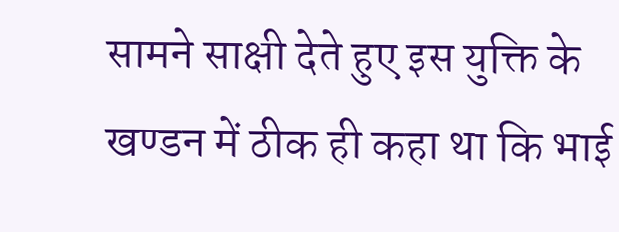सामने साक्षी देते हुए इस युक्ति के खण्डन में ठीक ही कहा था कि भाई